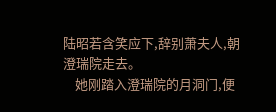陆昭若含笑应下,辞别萧夫人,朝澄瑞院走去。
    她刚踏入澄瑞院的月洞门,便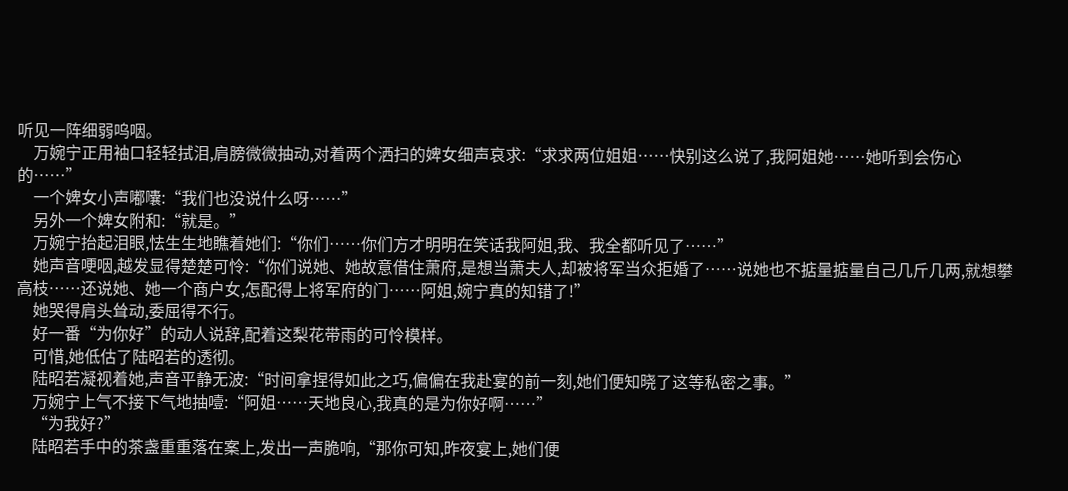听见一阵细弱呜咽。
    万婉宁正用袖口轻轻拭泪,肩膀微微抽动,对着两个洒扫的婢女细声哀求:“求求两位姐姐……快别这么说了,我阿姐她……她听到会伤心的……”
    一个婢女小声嘟囔:“我们也没说什么呀……”
    另外一个婢女附和:“就是。”
    万婉宁抬起泪眼,怯生生地瞧着她们:“你们……你们方才明明在笑话我阿姐,我、我全都听见了……”
    她声音哽咽,越发显得楚楚可怜:“你们说她、她故意借住萧府,是想当萧夫人,却被将军当众拒婚了……说她也不掂量掂量自己几斤几两,就想攀高枝……还说她、她一个商户女,怎配得上将军府的门……阿姐,婉宁真的知错了!”
    她哭得肩头耸动,委屈得不行。
    好一番“为你好”的动人说辞,配着这梨花带雨的可怜模样。
    可惜,她低估了陆昭若的透彻。
    陆昭若凝视着她,声音平静无波:“时间拿捏得如此之巧,偏偏在我赴宴的前一刻,她们便知晓了这等私密之事。”
    万婉宁上气不接下气地抽噎:“阿姐……天地良心,我真的是为你好啊……”
    “为我好?”
    陆昭若手中的茶盏重重落在案上,发出一声脆响,“那你可知,昨夜宴上,她们便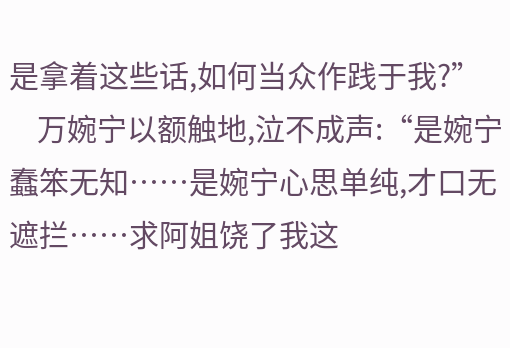是拿着这些话,如何当众作践于我?”
    万婉宁以额触地,泣不成声:“是婉宁蠢笨无知……是婉宁心思单纯,才口无遮拦……求阿姐饶了我这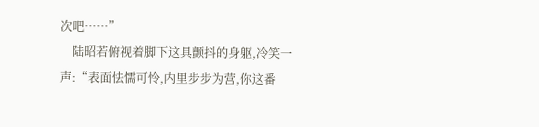次吧……”
    陆昭若俯视着脚下这具颤抖的身躯,冷笑一声:“表面怯懦可怜,内里步步为营,你这番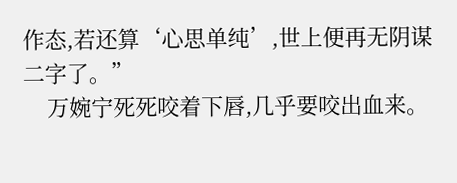作态,若还算‘心思单纯’,世上便再无阴谋二字了。”
    万婉宁死死咬着下唇,几乎要咬出血来。